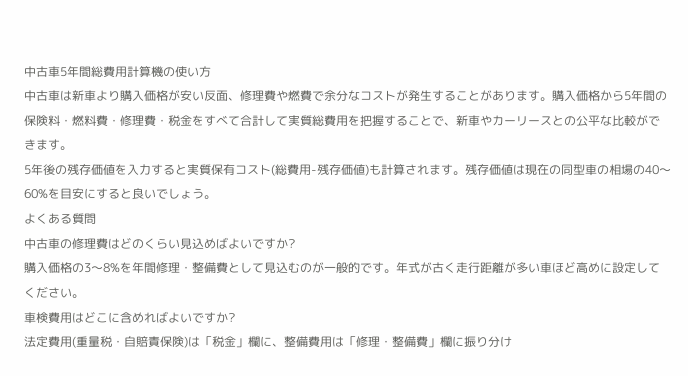中古車5年間総費用計算機の使い方
中古車は新車より購入価格が安い反面、修理費や燃費で余分なコストが発生することがあります。購入価格から5年間の保険料・燃料費・修理費・税金をすべて合計して実質総費用を把握することで、新車やカーリースとの公平な比較ができます。
5年後の残存価値を入力すると実質保有コスト(総費用-残存価値)も計算されます。残存価値は現在の同型車の相場の40〜60%を目安にすると良いでしょう。
よくある質問
中古車の修理費はどのくらい見込めばよいですか?
購入価格の3〜8%を年間修理・整備費として見込むのが一般的です。年式が古く走行距離が多い車ほど高めに設定してください。
車検費用はどこに含めればよいですか?
法定費用(重量税・自賠責保険)は「税金」欄に、整備費用は「修理・整備費」欄に振り分け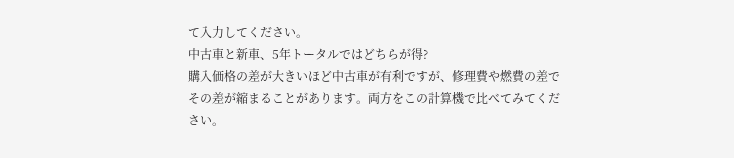て入力してください。
中古車と新車、5年トータルではどちらが得?
購入価格の差が大きいほど中古車が有利ですが、修理費や燃費の差でその差が縮まることがあります。両方をこの計算機で比べてみてください。